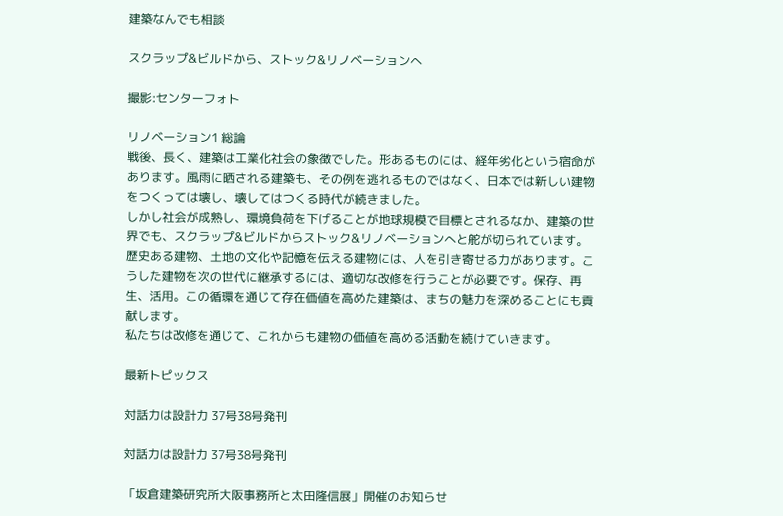建築なんでも相談

スクラップ&ビルドから、ストック&リノベーションへ

撮影:センターフォト

リノベーション1 総論
戦後、長く、建築は工業化社会の象徴でした。形あるものには、経年劣化という宿命があります。風雨に晒される建築も、その例を逃れるものではなく、日本では新しい建物をつくっては壊し、壊してはつくる時代が続きました。
しかし社会が成熟し、環境負荷を下げることが地球規模で目標とされるなか、建築の世界でも、スクラップ&ビルドからストック&リノベーションへと舵が切られています。
歴史ある建物、土地の文化や記憶を伝える建物には、人を引き寄せる力があります。こうした建物を次の世代に継承するには、適切な改修を行うことが必要です。保存、再生、活用。この循環を通じて存在価値を高めた建築は、まちの魅力を深めることにも貢献します。
私たちは改修を通じて、これからも建物の価値を高める活動を続けていきます。

最新トピックス

対話力は設計力 37号38号発刊

対話力は設計力 37号38号発刊

「坂倉建築研究所大阪事務所と太田隆信展」開催のお知らせ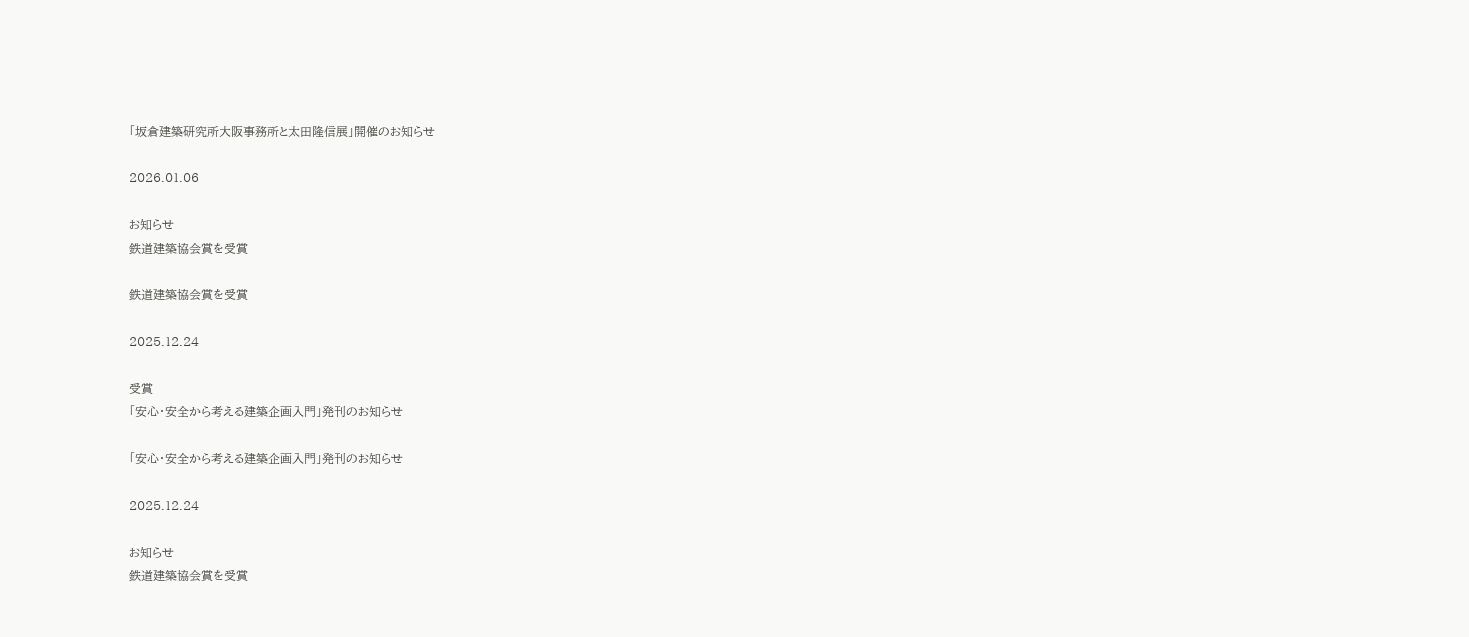「坂倉建築研究所大阪事務所と太田隆信展」開催のお知らせ

2026.01.06

お知らせ
鉄道建築協会賞を受賞

鉄道建築協会賞を受賞

2025.12.24

受賞
「安心・安全から考える建築企画入門」発刊のお知らせ

「安心・安全から考える建築企画入門」発刊のお知らせ

2025.12.24

お知らせ
鉄道建築協会賞を受賞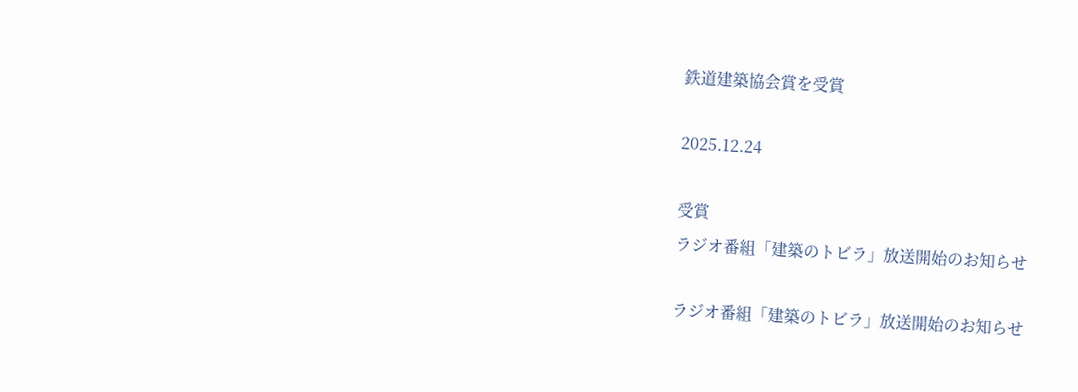鉄道建築協会賞を受賞

2025.12.24

受賞
ラジオ番組「建築のトビラ」放送開始のお知らせ

ラジオ番組「建築のトビラ」放送開始のお知らせ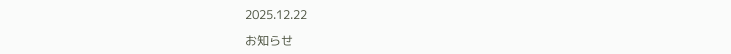2025.12.22

お知らせ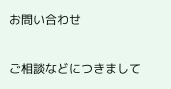お問い合わせ

ご相談などにつきまして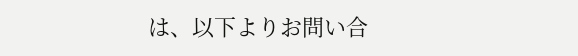は、以下よりお問い合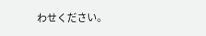わせください。